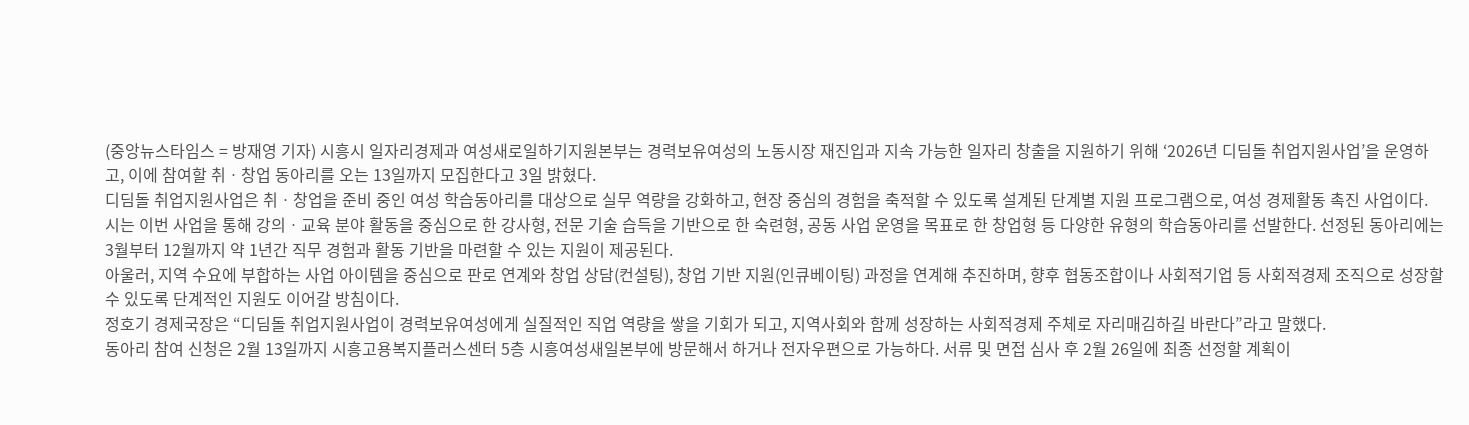(중앙뉴스타임스 = 방재영 기자) 시흥시 일자리경제과 여성새로일하기지원본부는 경력보유여성의 노동시장 재진입과 지속 가능한 일자리 창출을 지원하기 위해 ‘2026년 디딤돌 취업지원사업’을 운영하고, 이에 참여할 취ㆍ창업 동아리를 오는 13일까지 모집한다고 3일 밝혔다.
디딤돌 취업지원사업은 취ㆍ창업을 준비 중인 여성 학습동아리를 대상으로 실무 역량을 강화하고, 현장 중심의 경험을 축적할 수 있도록 설계된 단계별 지원 프로그램으로, 여성 경제활동 촉진 사업이다.
시는 이번 사업을 통해 강의ㆍ교육 분야 활동을 중심으로 한 강사형, 전문 기술 습득을 기반으로 한 숙련형, 공동 사업 운영을 목표로 한 창업형 등 다양한 유형의 학습동아리를 선발한다. 선정된 동아리에는 3월부터 12월까지 약 1년간 직무 경험과 활동 기반을 마련할 수 있는 지원이 제공된다.
아울러, 지역 수요에 부합하는 사업 아이템을 중심으로 판로 연계와 창업 상담(컨설팅), 창업 기반 지원(인큐베이팅) 과정을 연계해 추진하며, 향후 협동조합이나 사회적기업 등 사회적경제 조직으로 성장할 수 있도록 단계적인 지원도 이어갈 방침이다.
정호기 경제국장은 “디딤돌 취업지원사업이 경력보유여성에게 실질적인 직업 역량을 쌓을 기회가 되고, 지역사회와 함께 성장하는 사회적경제 주체로 자리매김하길 바란다”라고 말했다.
동아리 참여 신청은 2월 13일까지 시흥고용복지플러스센터 5층 시흥여성새일본부에 방문해서 하거나 전자우편으로 가능하다. 서류 및 면접 심사 후 2월 26일에 최종 선정할 계획이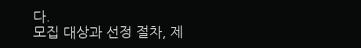다.
모집 대상과 선정 절차, 제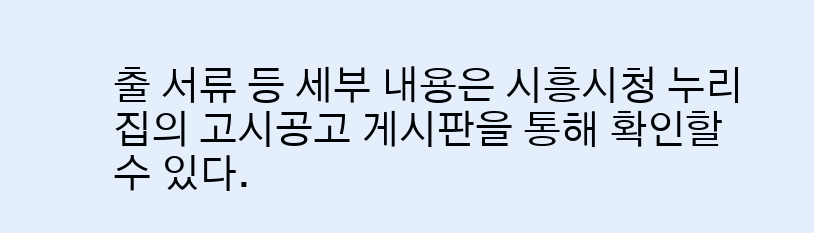출 서류 등 세부 내용은 시흥시청 누리집의 고시공고 게시판을 통해 확인할 수 있다.